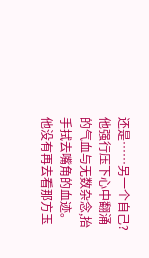还是……另一个自己?
他强行压下心中翻涌的气血与无数杂念,抬手拭去嘴角的血迹。
他没有再去看那方玉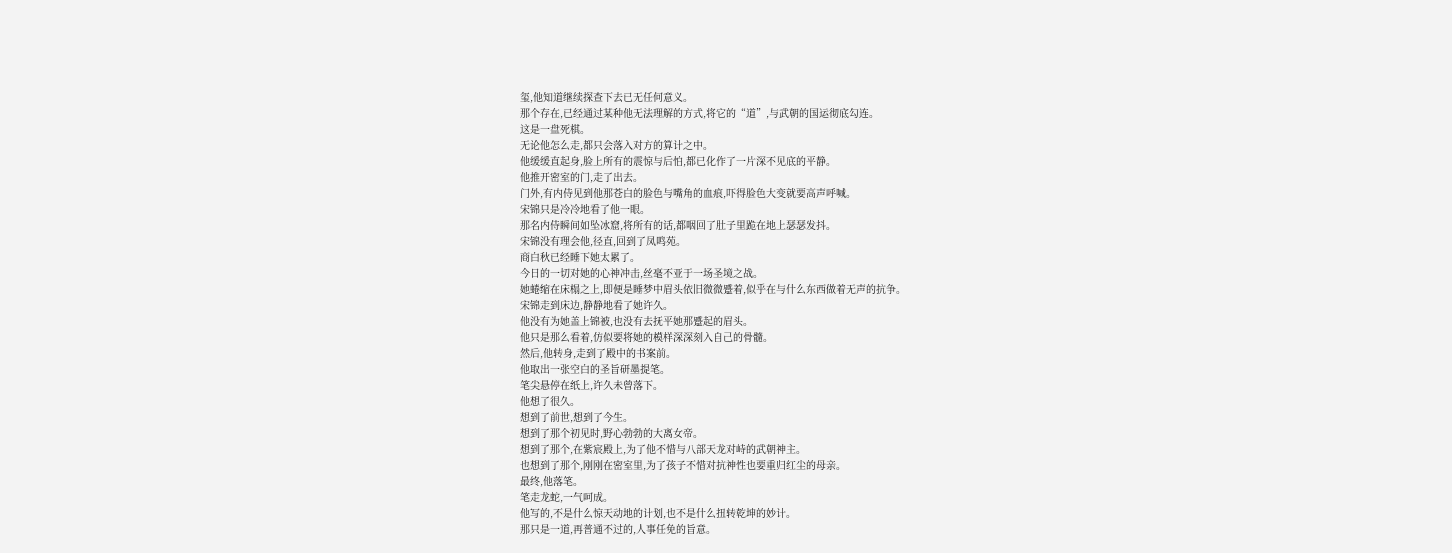玺,他知道继续探查下去已无任何意义。
那个存在,已经通过某种他无法理解的方式,将它的“道”,与武朝的国运彻底勾连。
这是一盘死棋。
无论他怎么走,都只会落入对方的算计之中。
他缓缓直起身,脸上所有的震惊与后怕,都已化作了一片深不见底的平静。
他推开密室的门,走了出去。
门外,有内侍见到他那苍白的脸色与嘴角的血痕,吓得脸色大变就要高声呼喊。
宋锦只是冷冷地看了他一眼。
那名内侍瞬间如坠冰窟,将所有的话,都咽回了肚子里跪在地上瑟瑟发抖。
宋锦没有理会他,径直,回到了凤鸣苑。
商白秋已经睡下她太累了。
今日的一切对她的心神冲击,丝毫不亚于一场圣境之战。
她蜷缩在床榻之上,即便是睡梦中眉头依旧微微蹙着,似乎在与什么东西做着无声的抗争。
宋锦走到床边,静静地看了她许久。
他没有为她盖上锦被,也没有去抚平她那蹙起的眉头。
他只是那么看着,仿似要将她的模样深深刻入自己的骨髓。
然后,他转身,走到了殿中的书案前。
他取出一张空白的圣旨研墨提笔。
笔尖悬停在纸上,许久未曾落下。
他想了很久。
想到了前世,想到了今生。
想到了那个初见时,野心勃勃的大离女帝。
想到了那个,在紫宸殿上,为了他不惜与八部天龙对峙的武朝神主。
也想到了那个,刚刚在密室里,为了孩子不惜对抗神性也要重归红尘的母亲。
最终,他落笔。
笔走龙蛇,一气呵成。
他写的,不是什么惊天动地的计划,也不是什么扭转乾坤的妙计。
那只是一道,再普通不过的,人事任免的旨意。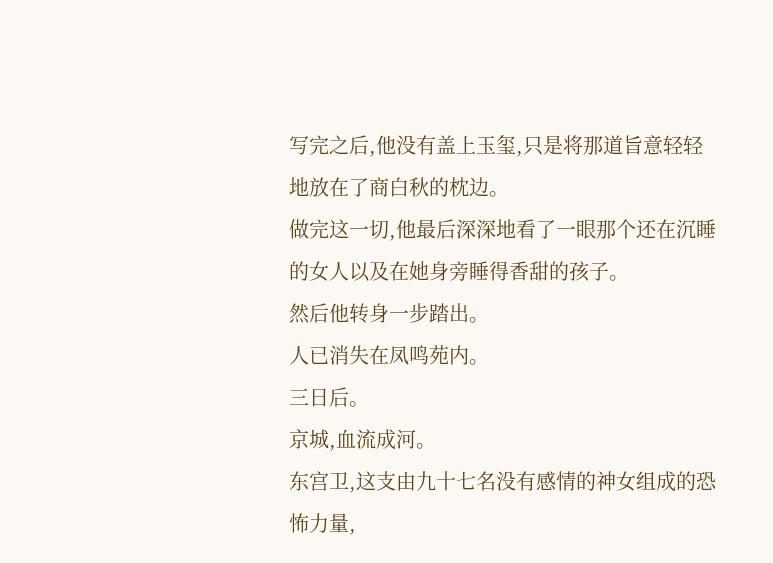写完之后,他没有盖上玉玺,只是将那道旨意轻轻地放在了商白秋的枕边。
做完这一切,他最后深深地看了一眼那个还在沉睡的女人以及在她身旁睡得香甜的孩子。
然后他转身一步踏出。
人已消失在凤鸣苑内。
三日后。
京城,血流成河。
东宫卫,这支由九十七名没有感情的神女组成的恐怖力量,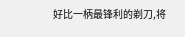好比一柄最锋利的剃刀,将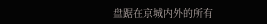盘踞在京城内外的所有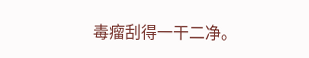毒瘤刮得一干二净。